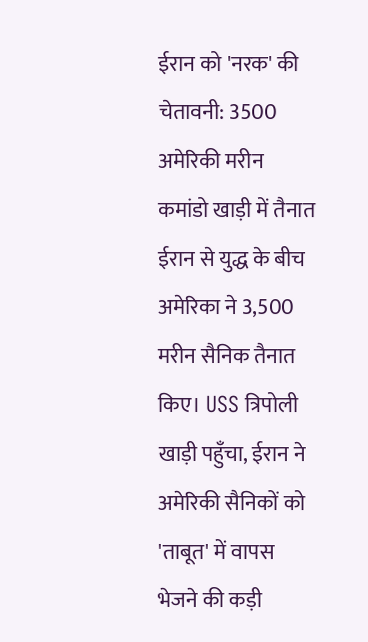ईरान को 'नरक' की चेतावनी: 3500 अमेरिकी मरीन कमांडो खाड़ी में तैनात
ईरान से युद्ध के बीच अमेरिका ने 3,500 मरीन सैनिक तैनात किए। USS त्रिपोली खाड़ी पहुँचा, ईरान ने अमेरिकी सैनिकों को 'ताबूत' में वापस भेजने की कड़ी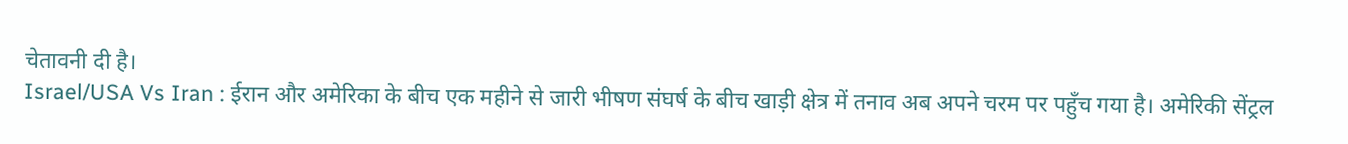चेतावनी दी है।
Israel/USA Vs Iran : ईरान और अमेरिका के बीच एक महीने से जारी भीषण संघर्ष के बीच खाड़ी क्षेत्र में तनाव अब अपने चरम पर पहुँच गया है। अमेरिकी सेंट्रल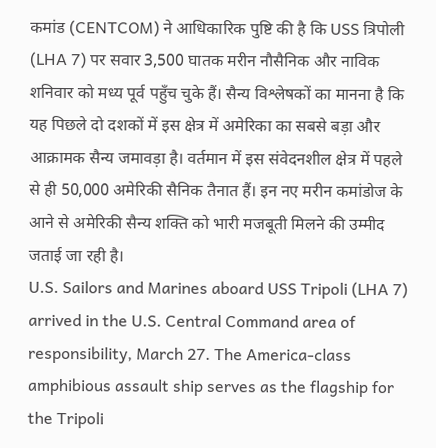कमांड (CENTCOM) ने आधिकारिक पुष्टि की है कि USS त्रिपोली (LHA 7) पर सवार 3,500 घातक मरीन नौसैनिक और नाविक शनिवार को मध्य पूर्व पहुँच चुके हैं। सैन्य विश्लेषकों का मानना है कि यह पिछले दो दशकों में इस क्षेत्र में अमेरिका का सबसे बड़ा और आक्रामक सैन्य जमावड़ा है। वर्तमान में इस संवेदनशील क्षेत्र में पहले से ही 50,000 अमेरिकी सैनिक तैनात हैं। इन नए मरीन कमांडोज के आने से अमेरिकी सैन्य शक्ति को भारी मजबूती मिलने की उम्मीद जताई जा रही है।
U.S. Sailors and Marines aboard USS Tripoli (LHA 7) arrived in the U.S. Central Command area of responsibility, March 27. The America-class amphibious assault ship serves as the flagship for the Tripoli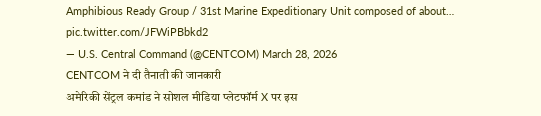Amphibious Ready Group / 31st Marine Expeditionary Unit composed of about… pic.twitter.com/JFWiPBbkd2
— U.S. Central Command (@CENTCOM) March 28, 2026
CENTCOM ने दी तैनाती की जानकारी
अमेरिकी सेंट्रल कमांड ने सोशल मीडिया प्लेटफॉर्म X पर इस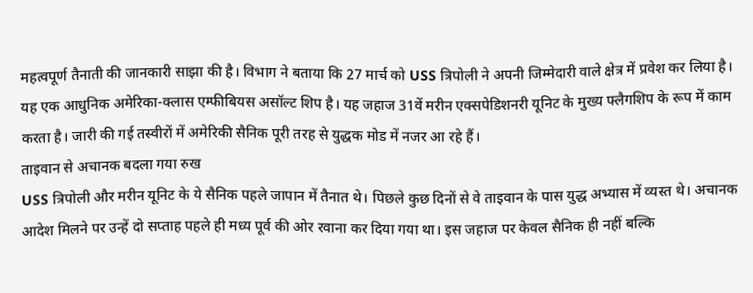महत्वपूर्ण तैनाती की जानकारी साझा की है। विभाग ने बताया कि 27 मार्च को USS त्रिपोली ने अपनी जिम्मेदारी वाले क्षेत्र में प्रवेश कर लिया है। यह एक आधुनिक अमेरिका-क्लास एम्फीबियस असॉल्ट शिप है। यह जहाज 31वें मरीन एक्सपेडिशनरी यूनिट के मुख्य फ्लैगशिप के रूप में काम करता है। जारी की गई तस्वीरों में अमेरिकी सैनिक पूरी तरह से युद्धक मोड में नजर आ रहे हैं।
ताइवान से अचानक बदला गया रुख
USS त्रिपोली और मरीन यूनिट के ये सैनिक पहले जापान में तैनात थे। पिछले कुछ दिनों से वे ताइवान के पास युद्ध अभ्यास में व्यस्त थे। अचानक आदेश मिलने पर उन्हें दो सप्ताह पहले ही मध्य पूर्व की ओर रवाना कर दिया गया था। इस जहाज पर केवल सैनिक ही नहीं बल्कि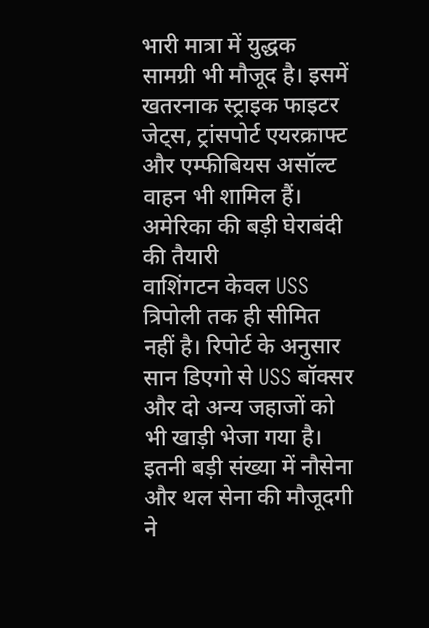भारी मात्रा में युद्धक सामग्री भी मौजूद है। इसमें खतरनाक स्ट्राइक फाइटर जेट्स, ट्रांसपोर्ट एयरक्राफ्ट और एम्फीबियस असॉल्ट वाहन भी शामिल हैं।
अमेरिका की बड़ी घेराबंदी की तैयारी
वाशिंगटन केवल USS त्रिपोली तक ही सीमित नहीं है। रिपोर्ट के अनुसार सान डिएगो से USS बॉक्सर और दो अन्य जहाजों को भी खाड़ी भेजा गया है। इतनी बड़ी संख्या में नौसेना और थल सेना की मौजूदगी ने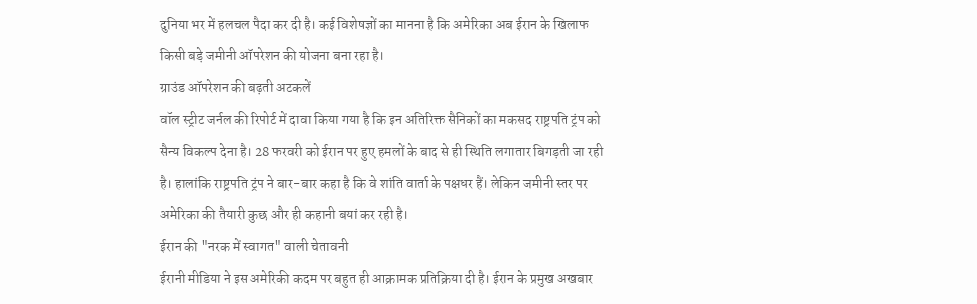दुनिया भर में हलचल पैदा कर दी है। कई विशेषज्ञों का मानना है कि अमेरिका अब ईरान के खिलाफ किसी बड़े जमीनी ऑपरेशन की योजना बना रहा है।
ग्राउंड ऑपरेशन की बढ़ती अटकलें
वॉल स्ट्रीट जर्नल की रिपोर्ट में दावा किया गया है कि इन अतिरिक्त सैनिकों का मकसद राष्ट्रपति ट्रंप को सैन्य विकल्प देना है। 28 फरवरी को ईरान पर हुए हमलों के बाद से ही स्थिति लगातार बिगड़ती जा रही है। हालांकि राष्ट्रपति ट्रंप ने बार-बार कहा है कि वे शांति वार्ता के पक्षधर हैं। लेकिन जमीनी स्तर पर अमेरिका की तैयारी कुछ और ही कहानी बयां कर रही है।
ईरान की "नरक में स्वागत" वाली चेतावनी
ईरानी मीडिया ने इस अमेरिकी कदम पर बहुत ही आक्रामक प्रतिक्रिया दी है। ईरान के प्रमुख अखबार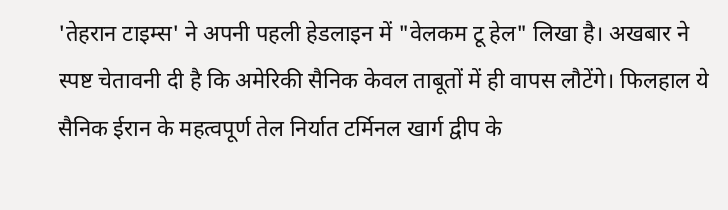'तेहरान टाइम्स' ने अपनी पहली हेडलाइन में "वेलकम टू हेल" लिखा है। अखबार ने स्पष्ट चेतावनी दी है कि अमेरिकी सैनिक केवल ताबूतों में ही वापस लौटेंगे। फिलहाल ये सैनिक ईरान के महत्वपूर्ण तेल निर्यात टर्मिनल खार्ग द्वीप के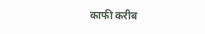काफी करीब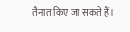तैनात किए जा सकते हैं।